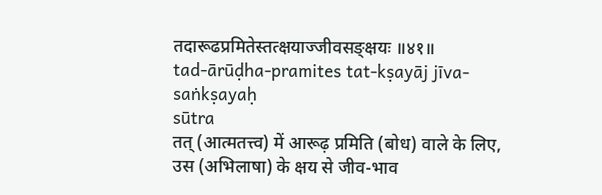तदारूढप्रमितेस्तत्क्षयाज्जीवसङ्क्षयः ॥४१॥
tad-ārūḍha-pramites tat-kṣayāj jīva-saṅkṣayaḥ
sūtra
तत् (आत्मतत्त्व) में आरूढ़ प्रमिति (बोध) वाले के लिए, उस (अभिलाषा) के क्षय से जीव-भाव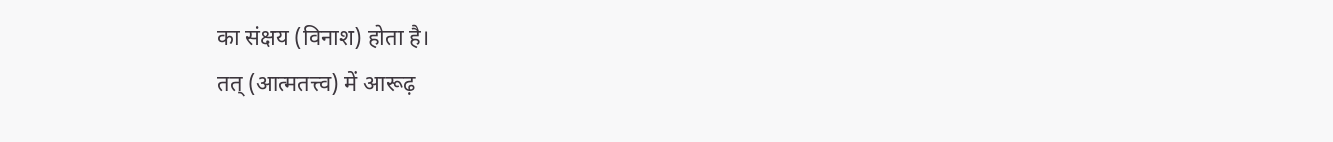का संक्षय (विनाश) होता है।
तत् (आत्मतत्त्व) में आरूढ़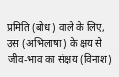प्रमिति (बोध) वाले के लिए, उस (अभिलाषा) के क्षय से जीव-भाव का संक्षय (विनाश)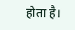होता है।